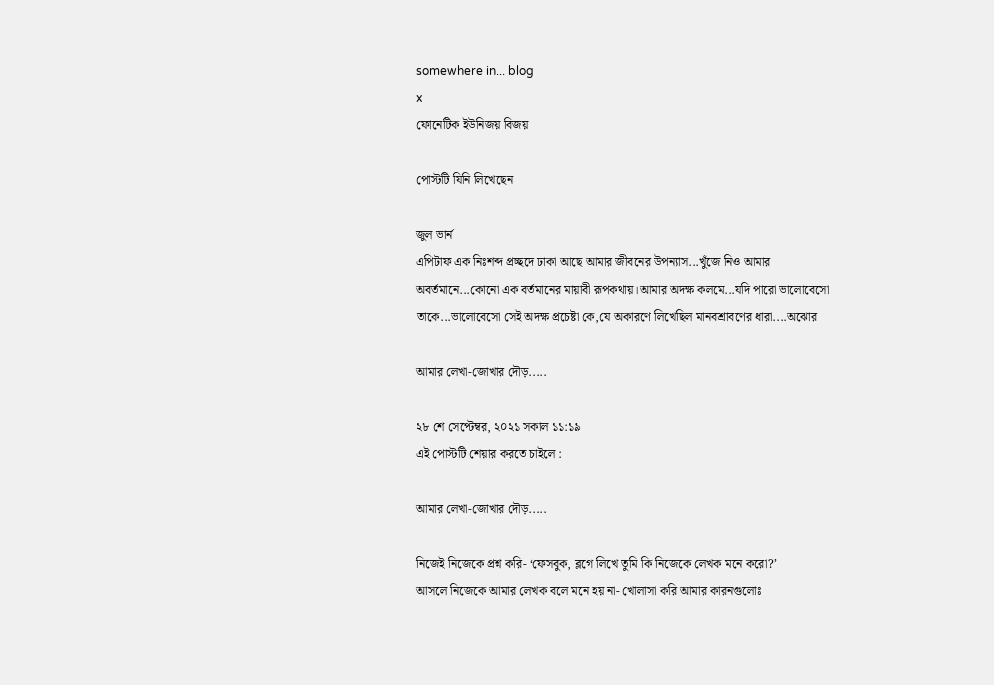somewhere in... blog
x
ফোনেটিক ইউনিজয় বিজয়

পোস্টটি যিনি লিখেছেন

জুল ভার্ন
এপিটাফ এক নিঃশব্দ প্রচ্ছদে ঢাকা আছে আমার জীবনের উপন্যাস...খুঁজে নিও আমার অবর্তমানে...কোনো এক বর্তমানের মায়াবী রূপকথায়।আমার অদক্ষ কলমে...যদি পারো ভালোবেসো তাকে...ভালোবেসো সেই অদক্ষ প্রচেষ্টা কে,যে অকারণে লিখেছিল মানবশ্রাবণের ধারা....অঝোর

আমার লেখা-জোখার দৌড়.....

২৮ শে সেপ্টেম্বর, ২০২১ সকাল ১১:১৯
এই পোস্টটি শেয়ার করতে চাইলে :

আমার লেখা-জোখার দৌড়.....

নিজেই নিজেকে প্রশ্ন করি- ‘ফেসবুক, ব্লগে লিখে তুমি কি নিজেকে লেখক মনে করো?’
আসলে নিজেকে আমার লেখক বলে মনে হয় না- খোলাসা করি আমার কারনগুলোঃ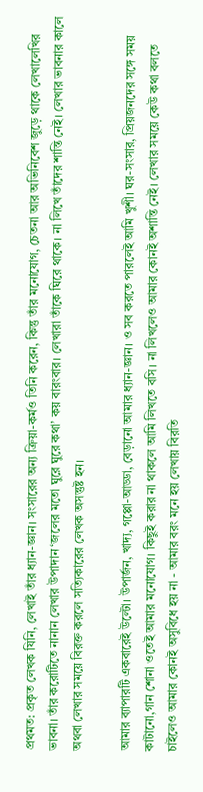প্রথমত: প্রকৃত লেখক যিনি, লেখাই তাঁর ধ্যান-জ্ঞান। সংসারের অন্য ক্রিয়া-কর্মও তিনি করেন, কিন্তু তাঁর মনোযোগ, চেতনা আর অভিনিবেশ জুড়ে থাকে লেখালেখির ভাবনা। তাঁর করোটিতে নানান লেখার উপাদান ‘জলের মতো ঘুরে ঘুরে কথা’ কয় বারংবার। লেখারা তাঁকে ঘিরে থাকে। না লিখে তাঁদের শান্তি নেই। লেখার ভাবনার কালে অথবা লেখার সময়ে বিরক্ত করলে সত্যিকারের লেখক অসন্তুষ্ট হন।

আমার ব্যাপারটি একবারেই উল্টো। উপার্জন, খাদ্য, গপ্পো-আড্ডা, বেড়ানো আমার ধ্যান-জ্ঞান। ও সব করতে পারলেই আমি খুশী। ঘর-সংসার, প্রিয়জনদের সঙ্গে সময় কাটানো,গান শোনা ওতেই আমার মনোযোগ। কিছুই করার না থাকলে আমি লিখতে বসি। না লিখলেও আমার কোনই অশান্তি নেই। লেখার সময়ে কেউ কথা বলতে চাইলেও আমার কোনই অসুবিধে হয় না - আমার বরং মনে হয় লেখায় বিরতি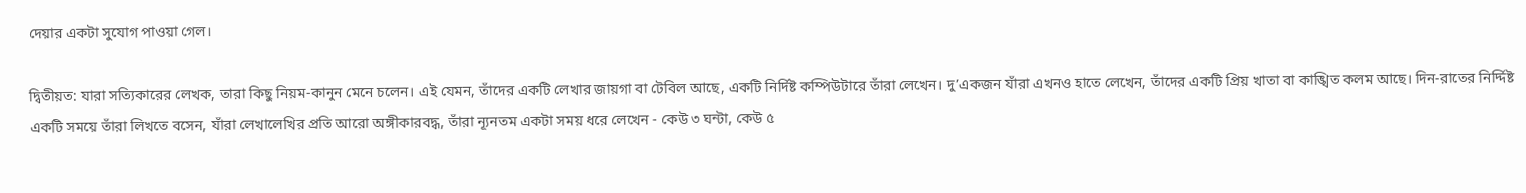দেয়ার একটা সুযোগ পাওয়া গেল।

দ্বিতীয়ত: যারা সত্যিকারের লেখক, তারা কিছু নিয়ম-কানুন মেনে চলেন। এই যেমন, তাঁদের একটি লেখার জায়গা বা টেবিল আছে, একটি নির্দিষ্ট কম্পিউটারে তাঁরা লেখেন। দু’একজন যাঁরা এখনও হাতে লেখেন, তাঁদের একটি প্রিয় খাতা বা কাঙ্খিত কলম আছে। দিন-রাতের নির্দ্দিষ্ট একটি সময়ে তাঁরা লিখতে বসেন, যাঁরা লেখালেখির প্রতি আরো অঙ্গীকারবদ্ধ, তাঁরা ন্যূনতম একটা সময় ধরে লেখেন - কেউ ৩ ঘন্টা, কেউ ৫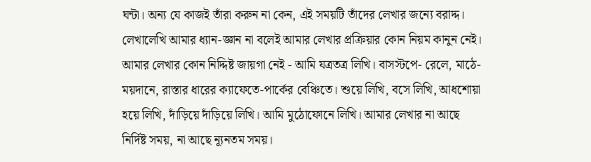ঘন্টা। অন্য যে কাজই তাঁরা করুন না কেন, এই সময়টি তাঁদের লেখার জন্যে বরাদ্দ।
লেখালেখি আমার ধ্যান-জ্ঞান না বলেই আমার লেখার প্রক্রিয়ার কোন নিয়ম কানুন নেই। আমার লেখার কোন নিদ্দিষ্ট জায়গা নেই - আমি যত্রতত্র লিখি। বাসস্টপে- রেলে, মাঠে-ময়দানে, রাস্তার ধারের ক্যাফেতে-পার্কের বেঞ্চিতে। শুয়ে লিখি, বসে লিখি, আধশোয়া হয়ে লিখি, দাঁড়িয়ে দাঁড়িয়ে লিখি। আমি মুঠোফোনে লিখি। আমার লেখার না আছে নির্দিষ্ট সময়, না আছে ন্যূনতম সময়।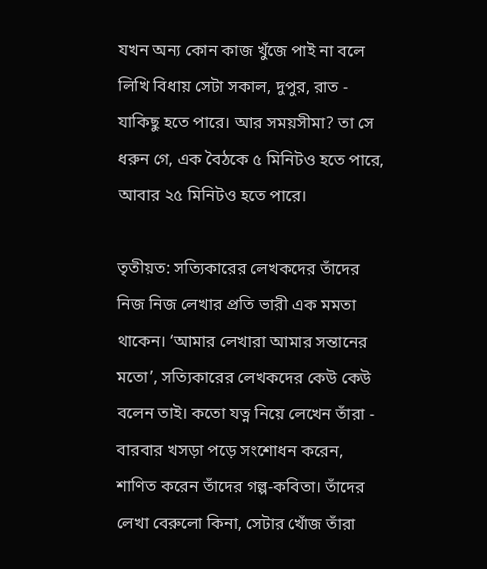যখন অন্য কোন কাজ খুঁজে পাই না বলে লিখি বিধায় সেটা সকাল, দুপুর, রাত - যাকিছু হতে পারে। আর সময়সীমা? তা সে ধরুন গে, এক বৈঠকে ৫ মিনিটও হতে পারে, আবার ২৫ মিনিটও হতে পারে।

তৃতীয়ত: সত্যিকারের লেখকদের তাঁদের নিজ নিজ লেখার প্রতি ভারী এক মমতা থাকেন। ‘আমার লেখারা আমার সন্তানের মতো’, সত্যিকারের লেখকদের কেউ কেউ বলেন তাই। কতো যত্ন নিয়ে লেখেন তাঁরা - বারবার খসড়া পড়ে সংশোধন করেন, শাণিত করেন তাঁদের গল্প-কবিতা। তাঁদের লেখা বেরুলো কিনা, সেটার খোঁজ তাঁরা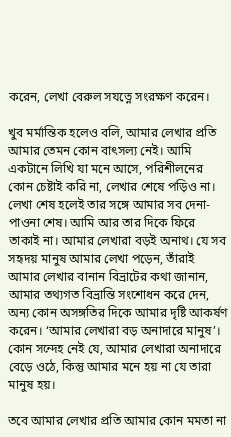করেন, লেখা বেরুল সযত্নে সংরক্ষণ করেন।

খুব মর্মান্তিক হলেও বলি, আমার লেখার প্রতি আমার তেমন কোন বাৎসল্য নেই। আমি একটানে লিখি যা মনে আসে, পরিশীলনের কোন চেষ্টাই করি না, লেখার শেষে পড়িও না। লেখা শেষ হলেই তার সঙ্গে আমার সব দেনা-পাওনা শেষ। আমি আর তার দিকে ফিরে তাকাই না। আমার লেখারা বড়ই অনাথ। যে সব সহৃদয় মানুষ আমার লেখা পড়েন, তাঁরাই আমার লেখার বানান বিভ্রাটের কথা জানান, আমার তথ্যগত বিভ্রান্তি সংশোধন করে দেন, অন্য কোন অসঙ্গতির দিকে আমার দৃষ্টি আকর্ষণ করেন। ‘আমার লেখারা বড় অনাদারে মানুষ’। কোন সন্দেহ নেই যে, আমার লেখারা অনাদারে বেড়ে ওঠে, কিন্তু আমার মনে হয় না যে তারা মানুষ হয়।

তবে আমার লেখার প্রতি আমার কোন মমতা না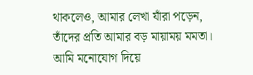থাকলেও, আমার লেখা যাঁরা পড়েন, তাঁদের প্রতি আমার বড় মায়াময় মমতা। আমি মনোযোগ দিয়ে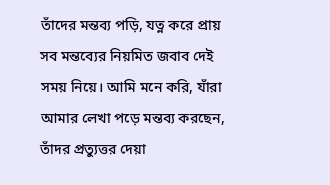তাঁদের মন্তব্য পড়ি, যত্ন করে প্রায় সব মন্তব্যের নিয়মিত জবাব দেই সময় নিয়ে। আমি মনে করি, যাঁরা আমার লেখা পড়ে মন্তব্য করছেন, তাঁদর প্রত্যুত্তর দেয়া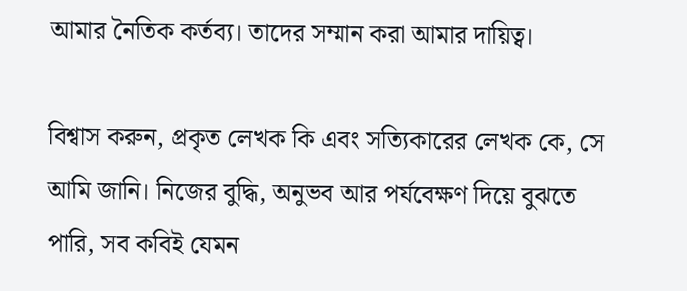আমার নৈতিক কর্তব্য। তাদের সম্মান করা আমার দায়িত্ব।

বিশ্বাস করুন, প্রকৃত লেখক কি এবং সত্যিকারের লেখক কে, সে আমি জানি। নিজের বুদ্ধি, অনুভব আর পর্যবেক্ষণ দিয়ে বুঝতে পারি, সব কবিই যেমন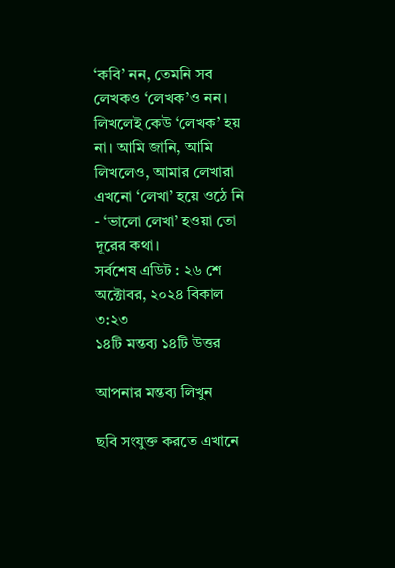‘কবি’ নন, তেমনি সব লেখকও ‘লেখক’ও নন। লিখলেই কেউ ‘লেখক’ হয় না। আমি জানি, আমি লিখলেও, আমার লেখারা এখনো ‘লেখা’ হয়ে ওঠে নি - ‘ভালো লেখা’ হওয়া তো দূরের কথা।
সর্বশেষ এডিট : ২৬ শে অক্টোবর, ২০২৪ বিকাল ৩:২৩
১৪টি মন্তব্য ১৪টি উত্তর

আপনার মন্তব্য লিখুন

ছবি সংযুক্ত করতে এখানে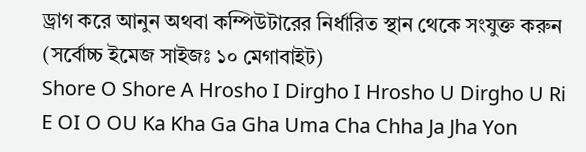ড্রাগ করে আনুন অথবা কম্পিউটারের নির্ধারিত স্থান থেকে সংযুক্ত করুন (সর্বোচ্চ ইমেজ সাইজঃ ১০ মেগাবাইট)
Shore O Shore A Hrosho I Dirgho I Hrosho U Dirgho U Ri E OI O OU Ka Kha Ga Gha Uma Cha Chha Ja Jha Yon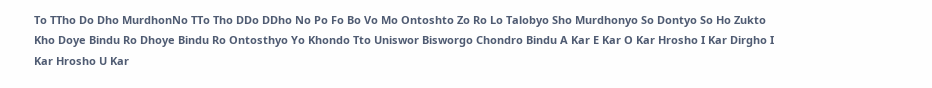To TTho Do Dho MurdhonNo TTo Tho DDo DDho No Po Fo Bo Vo Mo Ontoshto Zo Ro Lo Talobyo Sho Murdhonyo So Dontyo So Ho Zukto Kho Doye Bindu Ro Dhoye Bindu Ro Ontosthyo Yo Khondo Tto Uniswor Bisworgo Chondro Bindu A Kar E Kar O Kar Hrosho I Kar Dirgho I Kar Hrosho U Kar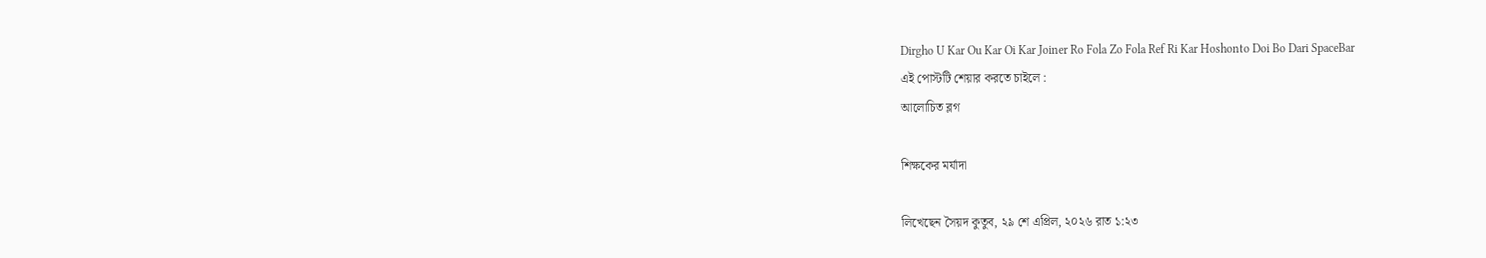Dirgho U Kar Ou Kar Oi Kar Joiner Ro Fola Zo Fola Ref Ri Kar Hoshonto Doi Bo Dari SpaceBar
এই পোস্টটি শেয়ার করতে চাইলে :
আলোচিত ব্লগ

শিক্ষকের মর্যাদা

লিখেছেন সৈয়দ কুতুব, ২৯ শে এপ্রিল, ২০২৬ রাত ১:২৩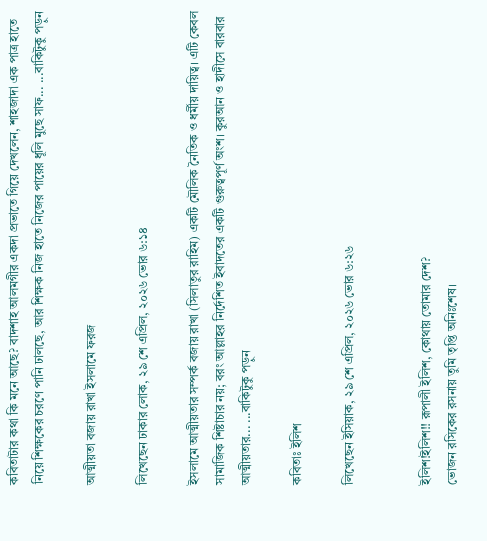কবিতাটার কথা কি মনে আছে? বাদশাহ আলমগীর একদা প্রভাতে গিয়ে দেখলেন, শাহজাদা এক পাত্র হাতে নিয়ে শিক্ষকের চরণে পানি ঢালছে, আর শিক্ষক নিজ হাতে নিজের পায়ের ধূলি মুছে সাফ... ...বাকিটুকু পড়ুন

আত্মীয়তা বজায় রাখা ইসলামে ফরজ

লিখেছেন ঢাকার লোক, ২৯ শে এপ্রিল, ২০২৬ ভোর ৬:১৪

ইসলামে আত্মীয়তার সম্পর্ক বজায় রাখা (সিলাতুর রাহিম) একটি মৌলিক নৈতিক ও ধর্মীয় দায়িত্ব। এটি কেবল সামাজিক শিষ্টাচার নয়; বরং আল্লাহর নির্দেশিত ইবাদতের একটি গুরুত্বপূর্ণ অংশ। কুরআন ও হাদীসে বারবার আত্মীয়তার... ...বাকিটুকু পড়ুন

কবিতাঃ ইলিশ

লিখেছেন ইসিয়াক, ২৯ শে এপ্রিল, ২০২৬ ভোর ৬:২৬


ইলিশ!ইলিশ!! রূপালী ইলিশ, কোথায় তোমার দেশ?
ভোজন রসিকের রসনায় তুমি তৃপ্তি অনিঃশেষ।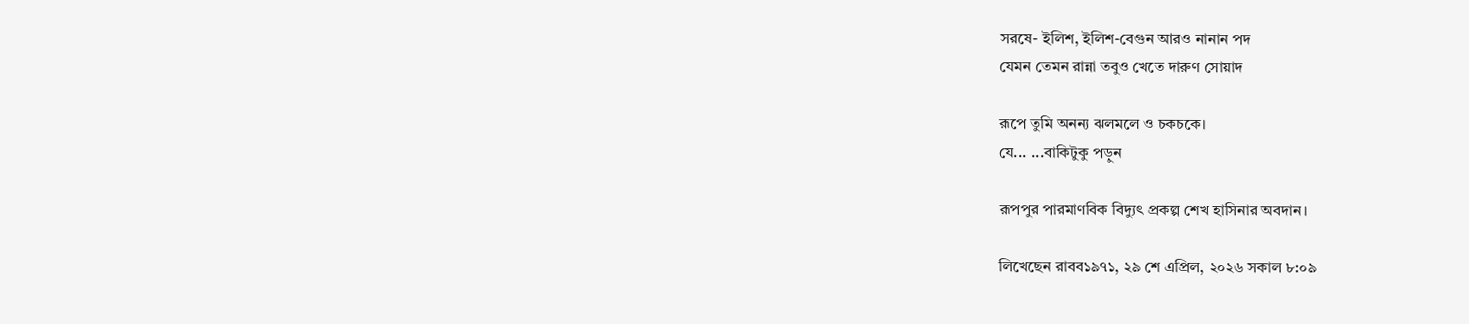সরষে- ইলিশ, ইলিশ-বেগুন আরও নানান পদ
যেমন তেমন রান্না তবুও খেতে দারুণ সোয়াদ

রূপে তুমি অনন্য ঝলমলে ও চকচকে।
যে... ...বাকিটুকু পড়ুন

রূপপুর পারমাণবিক বিদ্যুৎ প্রকল্প শেখ হাসিনার অবদান।

লিখেছেন রাবব১৯৭১, ২৯ শে এপ্রিল, ২০২৬ সকাল ৮:০৯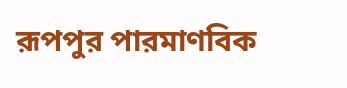রূপপুর পারমাণবিক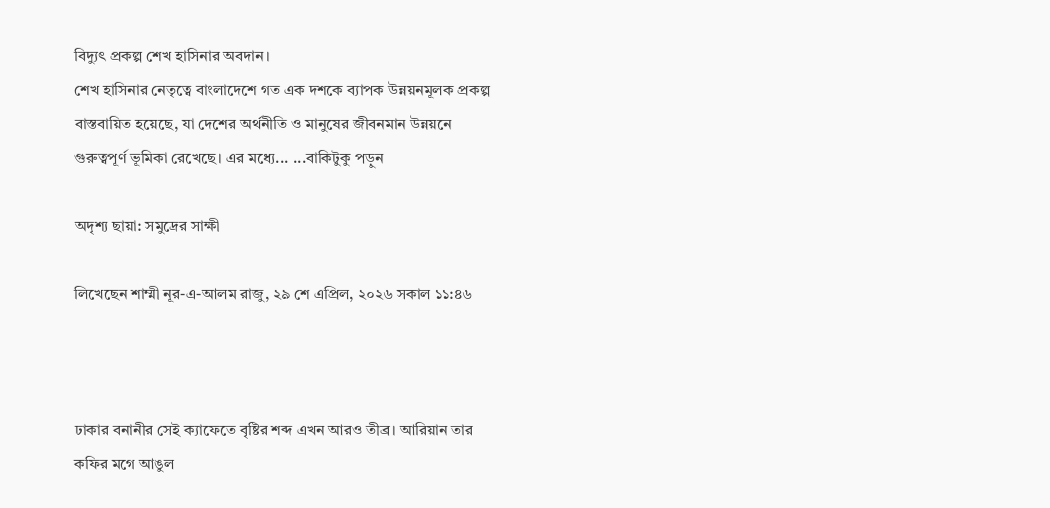বিদ্যুৎ প্রকল্প শেখ হাসিনার অবদান।
শেখ হাসিনার নেতৃত্বে বাংলাদেশে গত এক দশকে ব্যাপক উন্নয়নমূলক প্রকল্প বাস্তবায়িত হয়েছে, যা দেশের অর্থনীতি ও মানুষের জীবনমান উন্নয়নে গুরুত্বপূর্ণ ভূমিকা রেখেছে। এর মধ্যে... ...বাকিটুকু পড়ুন

অদৃশ্য ছায়া: সমুদ্রের সাক্ষী

লিখেছেন শাম্মী নূর-এ-আলম রাজু, ২৯ শে এপ্রিল, ২০২৬ সকাল ১১:৪৬



ঢাকার বনানীর সেই ক্যাফেতে বৃষ্টির শব্দ এখন আরও তীব্র। আরিয়ান তার কফির মগে আঙুল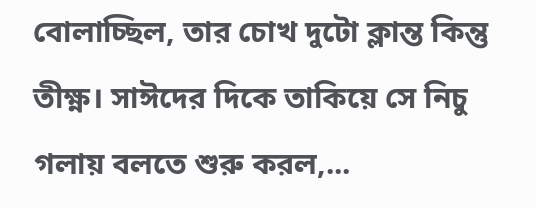বোলাচ্ছিল, তার চোখ দুটো ক্লান্ত কিন্তু তীক্ষ্ণ। সাঈদের দিকে তাকিয়ে সে নিচু গলায় বলতে শুরু করল,...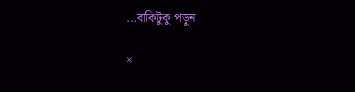...বাকিটুকু পড়ুন

×